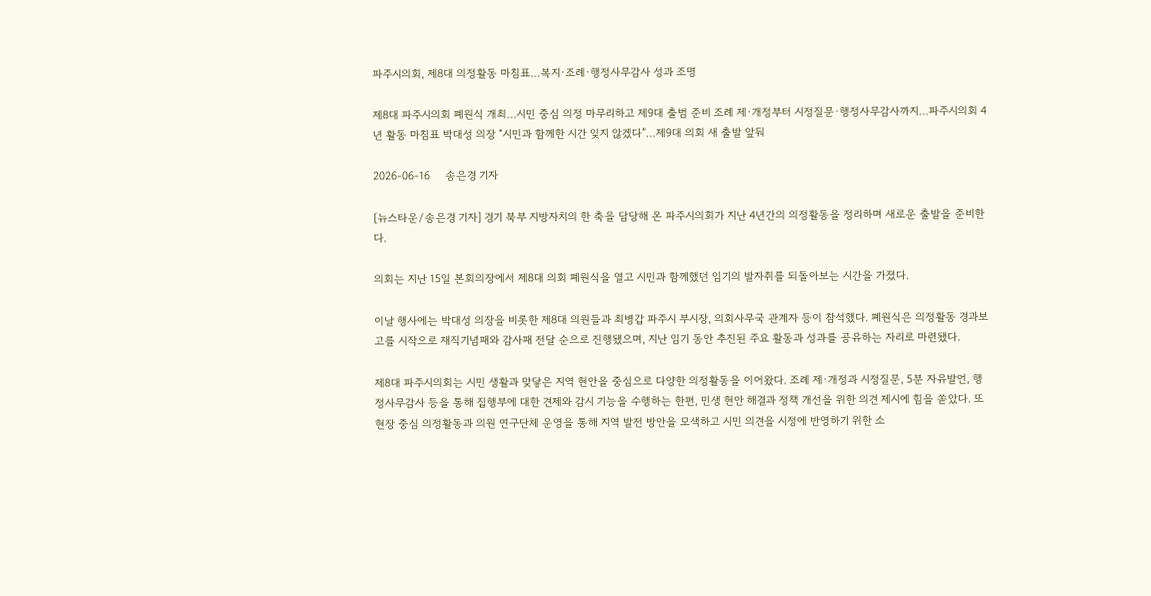파주시의회, 제8대 의정활동 마침표…복지·조례·행정사무감사 성과 조명

제8대 파주시의회 폐원식 개최…시민 중심 의정 마무리하고 제9대 출범 준비 조례 제·개정부터 시정질문·행정사무감사까지…파주시의회 4년 활동 마침표 박대성 의장 “시민과 함께한 시간 잊지 않겠다”…제9대 의회 새 출발 앞둬

2026-06-16     송은경 기자

[뉴스타운/송은경 기자] 경기 북부 지방자치의 한 축을 담당해 온 파주시의회가 지난 4년간의 의정활동을 정리하며 새로운 출발을 준비한다.

의회는 지난 15일 본회의장에서 제8대 의회 폐원식을 열고 시민과 함께했던 임기의 발자취를 되돌아보는 시간을 가졌다.

이날 행사에는 박대성 의장을 비롯한 제8대 의원들과 최병갑 파주시 부시장, 의회사무국 관계자 등이 참석했다. 폐원식은 의정활동 경과보고를 시작으로 재직기념패와 감사패 전달 순으로 진행됐으며, 지난 임기 동안 추진된 주요 활동과 성과를 공유하는 자리로 마련됐다.

제8대 파주시의회는 시민 생활과 맞닿은 지역 현안을 중심으로 다양한 의정활동을 이어왔다. 조례 제·개정과 시정질문, 5분 자유발언, 행정사무감사 등을 통해 집행부에 대한 견제와 감시 기능을 수행하는 한편, 민생 현안 해결과 정책 개선을 위한 의견 제시에 힘을 쏟았다. 또 현장 중심 의정활동과 의원 연구단체 운영을 통해 지역 발전 방안을 모색하고 시민 의견을 시정에 반영하기 위한 소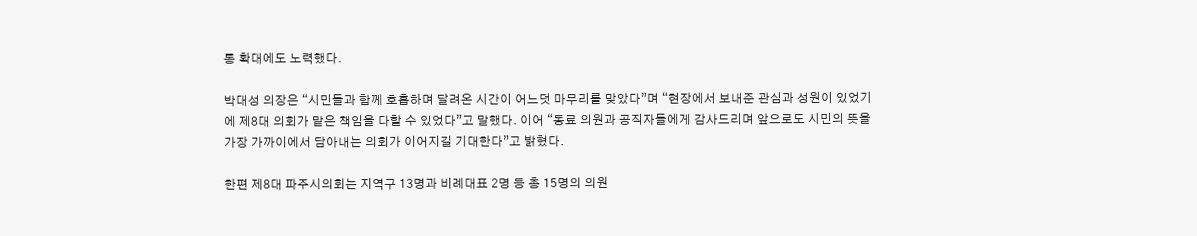통 확대에도 노력했다.

박대성 의장은 “시민들과 함께 호흡하며 달려온 시간이 어느덧 마무리를 맞았다”며 “현장에서 보내준 관심과 성원이 있었기에 제8대 의회가 맡은 책임을 다할 수 있었다”고 말했다. 이어 “동료 의원과 공직자들에게 감사드리며 앞으로도 시민의 뜻을 가장 가까이에서 담아내는 의회가 이어지길 기대한다”고 밝혔다.

한편 제8대 파주시의회는 지역구 13명과 비례대표 2명 등 총 15명의 의원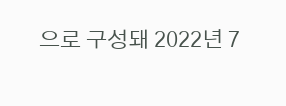으로 구성돼 2022년 7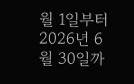월 1일부터 2026년 6월 30일까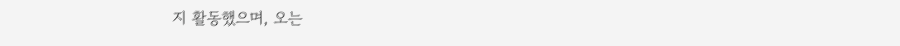지 활동했으며, 오는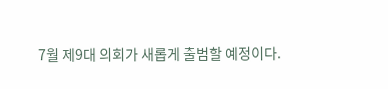7월 제9대 의회가 새롭게 출범할 예정이다.